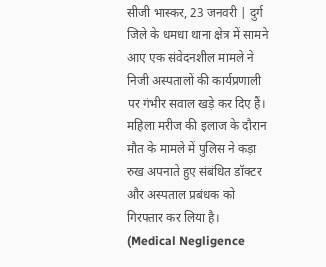सीजी भास्कर, 23 जनवरी | दुर्ग जिले के धमधा थाना क्षेत्र में सामने आए एक संवेदनशील मामले ने निजी अस्पतालों की कार्यप्रणाली पर गंभीर सवाल खड़े कर दिए हैं। महिला मरीज की इलाज के दौरान मौत के मामले में पुलिस ने कड़ा रुख अपनाते हुए संबंधित डॉक्टर और अस्पताल प्रबंधक को गिरफ्तार कर लिया है। (Medical Negligence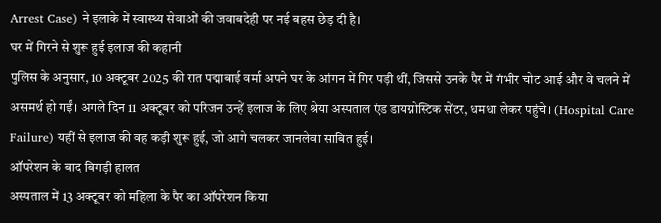Arrest Case) ने इलाके में स्वास्थ्य सेवाओं की जवाबदेही पर नई बहस छेड़ दी है।
घर में गिरने से शुरू हुई इलाज की कहानी
पुलिस के अनुसार, 10 अक्टूबर 2025 की रात पद्माबाई वर्मा अपने घर के आंगन में गिर पड़ी थीं, जिससे उनके पैर में गंभीर चोट आई और वे चलने में असमर्थ हो गईं। अगले दिन 11 अक्टूबर को परिजन उन्हें इलाज के लिए श्रेया अस्पताल एंड डायग्नोस्टिक सेंटर, धमधा लेकर पहुंचे। (Hospital Care Failure) यहीं से इलाज की वह कड़ी शुरू हुई, जो आगे चलकर जानलेवा साबित हुई।
ऑपरेशन के बाद बिगड़ी हालत
अस्पताल में 13 अक्टूबर को महिला के पैर का ऑपरेशन किया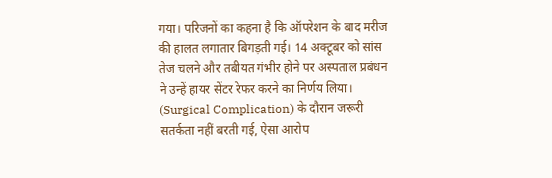गया। परिजनों का कहना है कि ऑपरेशन के बाद मरीज की हालत लगातार बिगड़ती गई। 14 अक्टूबर को सांस तेज चलने और तबीयत गंभीर होने पर अस्पताल प्रबंधन ने उन्हें हायर सेंटर रेफर करने का निर्णय लिया। (Surgical Complication) के दौरान जरूरी सतर्कता नहीं बरती गई, ऐसा आरोप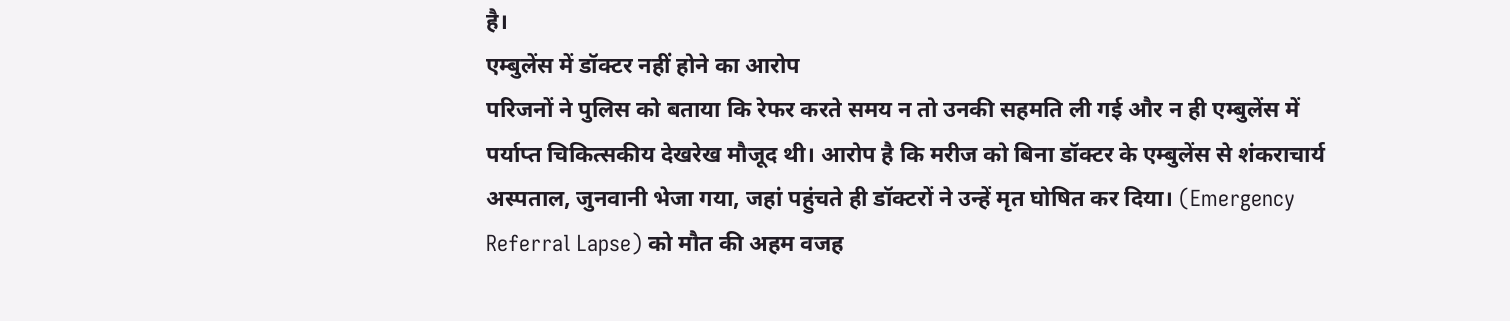है।
एम्बुलेंस में डॉक्टर नहीं होने का आरोप
परिजनों ने पुलिस को बताया कि रेफर करते समय न तो उनकी सहमति ली गई और न ही एम्बुलेंस में पर्याप्त चिकित्सकीय देखरेख मौजूद थी। आरोप है कि मरीज को बिना डॉक्टर के एम्बुलेंस से शंकराचार्य अस्पताल, जुनवानी भेजा गया, जहां पहुंचते ही डॉक्टरों ने उन्हें मृत घोषित कर दिया। (Emergency Referral Lapse) को मौत की अहम वजह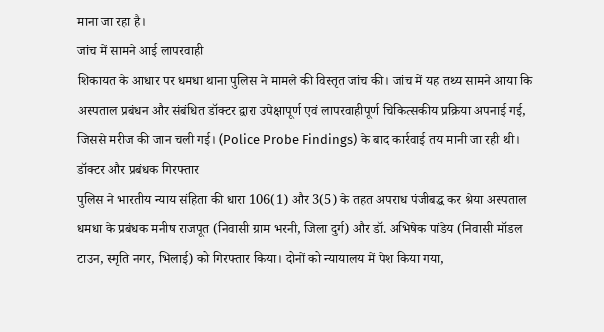माना जा रहा है।
जांच में सामने आई लापरवाही
शिकायत के आधार पर धमधा थाना पुलिस ने मामले की विस्तृत जांच की। जांच में यह तथ्य सामने आया कि अस्पताल प्रबंधन और संबंधित डॉक्टर द्वारा उपेक्षापूर्ण एवं लापरवाहीपूर्ण चिकित्सकीय प्रक्रिया अपनाई गई, जिससे मरीज की जान चली गई। (Police Probe Findings) के बाद कार्रवाई तय मानी जा रही थी।
डॉक्टर और प्रबंधक गिरफ्तार
पुलिस ने भारतीय न्याय संहिता की धारा 106(1) और 3(5) के तहत अपराध पंजीबद्ध कर श्रेया अस्पताल धमधा के प्रबंधक मनीष राजपूत (निवासी ग्राम भरनी, जिला दुर्ग) और डॉ. अभिषेक पांडेय (निवासी मॉडल टाउन, स्मृति नगर, भिलाई) को गिरफ्तार किया। दोनों को न्यायालय में पेश किया गया,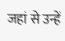जहां से उन्हें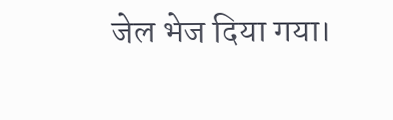जेल भेज दिया गया।